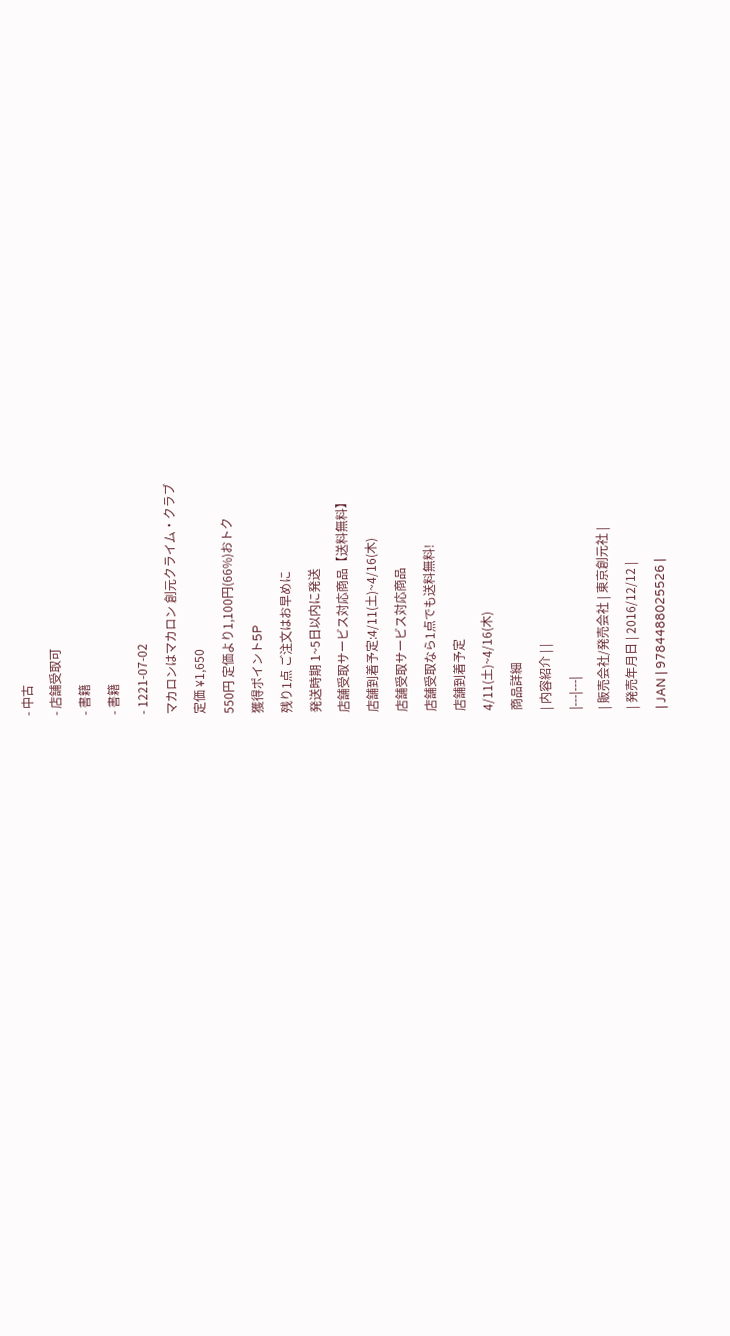- 中古
- 店舗受取可
- 書籍
- 書籍
- 1221-07-02
マカロンはマカロン 創元クライム・クラブ
定価 ¥1,650
550円 定価より1,100円(66%)おトク
獲得ポイント5P
残り1点 ご注文はお早めに
発送時期 1~5日以内に発送
店舗受取サービス対応商品【送料無料】
店舗到着予定:4/11(土)~4/16(木)
店舗受取サービス対応商品
店舗受取なら1点でも送料無料!
店舗到着予定
4/11(土)~4/16(木)
商品詳細
| 内容紹介 | |
|---|---|
| 販売会社/発売会社 | 東京創元社 |
| 発売年月日 | 2016/12/12 |
| JAN | 9784488025526 |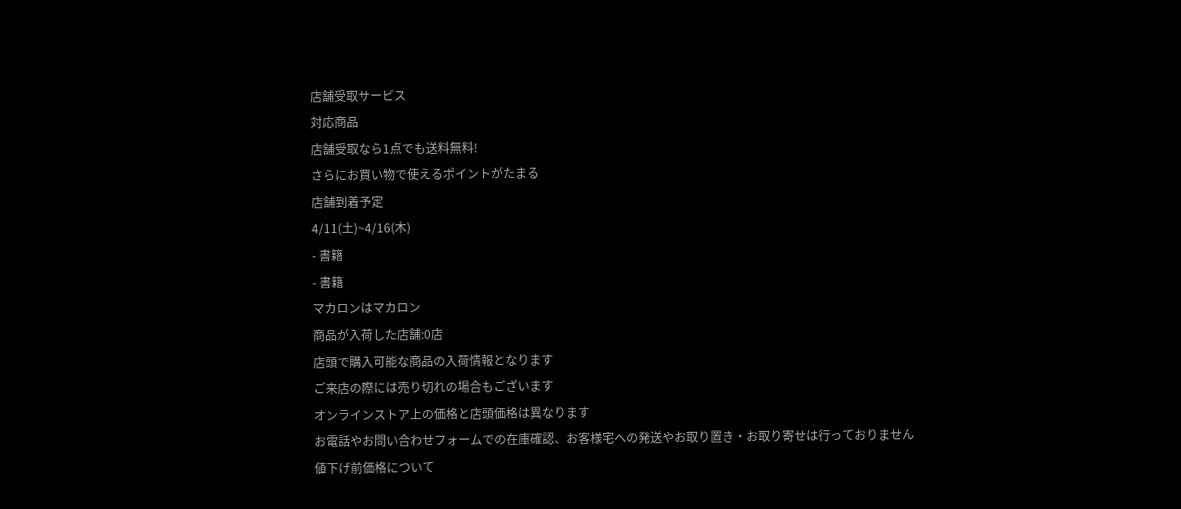店舗受取サービス
対応商品
店舗受取なら1点でも送料無料!
さらにお買い物で使えるポイントがたまる
店舗到着予定
4/11(土)~4/16(木)
- 書籍
- 書籍
マカロンはマカロン
商品が入荷した店舗:0店
店頭で購入可能な商品の入荷情報となります
ご来店の際には売り切れの場合もございます
オンラインストア上の価格と店頭価格は異なります
お電話やお問い合わせフォームでの在庫確認、お客様宅への発送やお取り置き・お取り寄せは行っておりません
値下げ前価格について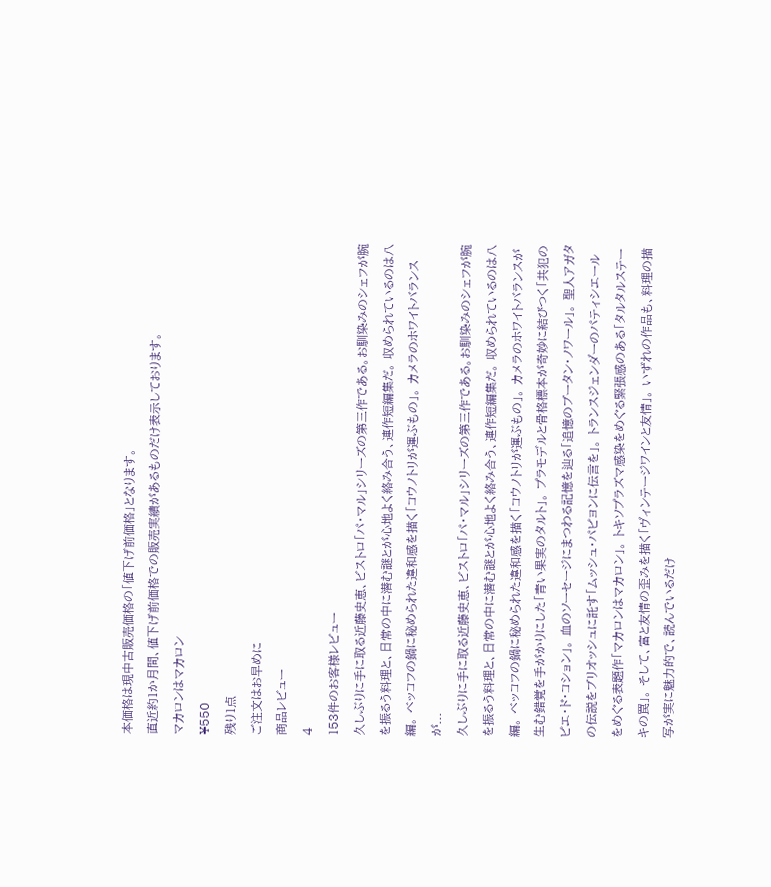本価格は現中古販売価格の「値下げ前価格」となります。
直近約1か月間、値下げ前価格での販売実績があるものだけ表示しております。
マカロンはマカロン
¥550
残り1点
ご注文はお早めに
商品レビュー
4
153件のお客様レビュー
久しぶりに手に取る近藤史恵、ビストロ「パ・マル」シリーズの第三作である。お馴染みのシェフが腕を振るう料理と、日常の中に潜む謎とが心地よく絡み合う、連作短編集だ。 収められているのは八編。 ベッコフの鍋に秘められた違和感を描く「コウノトリが運ぶもの」。 カメラのホワイトバランスが...
久しぶりに手に取る近藤史恵、ビストロ「パ・マル」シリーズの第三作である。お馴染みのシェフが腕を振るう料理と、日常の中に潜む謎とが心地よく絡み合う、連作短編集だ。 収められているのは八編。 ベッコフの鍋に秘められた違和感を描く「コウノトリが運ぶもの」。 カメラのホワイトバランスが生む錯覚を手がかりにした「青い果実のタルト」。 プラモデルと骨格標本が奇妙に結びつく「共犯のピエ・ド・コション」。 血のソーセージにまつわる記憶を辿る「追憶のブータン・ノワール」。 聖人アガタの伝説をブリオッシュに託す「ムッシュ・パピヨンに伝言を」。 トランスジェンダーのパティシエールをめぐる表題作「マカロンはマカロン」。 トキソプラズマ感染をめぐる緊張感のある「タルタルステーキの罠」。 そして、富と友情の歪みを描く「ヴィンテージワインと友情」。 いずれの作品も、料理の描写が実に魅力的で、読んでいるだけ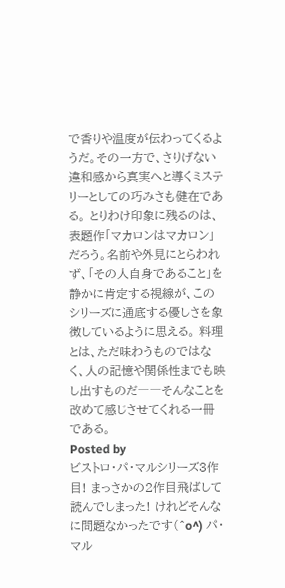で香りや温度が伝わってくるようだ。その一方で、さりげない違和感から真実へと導くミステリーとしての巧みさも健在である。 とりわけ印象に残るのは、表題作「マカロンはマカロン」だろう。名前や外見にとらわれず、「その人自身であること」を静かに肯定する視線が、このシリーズに通底する優しさを象徴しているように思える。 料理とは、ただ味わうものではなく、人の記憶や関係性までも映し出すものだ――そんなことを改めて感じさせてくれる一冊である。
Posted by
ビストロ・パ・マルシリーズ3作目! まっさかの2作目飛ばして読んでしまった! けれどそんなに問題なかったです(^o^) パ・マル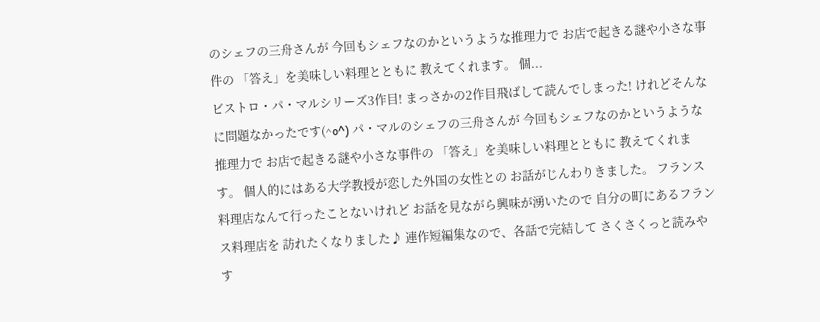のシェフの三舟さんが 今回もシェフなのかというような推理力で お店で起きる謎や小さな事件の 「答え」を美味しい料理とともに 教えてくれます。 個...
ビストロ・パ・マルシリーズ3作目! まっさかの2作目飛ばして読んでしまった! けれどそんなに問題なかったです(^o^) パ・マルのシェフの三舟さんが 今回もシェフなのかというような推理力で お店で起きる謎や小さな事件の 「答え」を美味しい料理とともに 教えてくれます。 個人的にはある大学教授が恋した外国の女性との お話がじんわりきました。 フランス料理店なんて行ったことないけれど お話を見ながら興味が湧いたので 自分の町にあるフランス料理店を 訪れたくなりました♪ 連作短編集なので、各話で完結して さくさくっと読みやす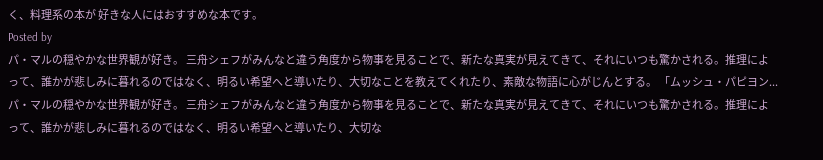く、料理系の本が 好きな人にはおすすめな本です。
Posted by
パ・マルの穏やかな世界観が好き。 三舟シェフがみんなと違う角度から物事を見ることで、新たな真実が見えてきて、それにいつも驚かされる。推理によって、誰かが悲しみに暮れるのではなく、明るい希望へと導いたり、大切なことを教えてくれたり、素敵な物語に心がじんとする。 「ムッシュ・パピヨン...
パ・マルの穏やかな世界観が好き。 三舟シェフがみんなと違う角度から物事を見ることで、新たな真実が見えてきて、それにいつも驚かされる。推理によって、誰かが悲しみに暮れるのではなく、明るい希望へと導いたり、大切な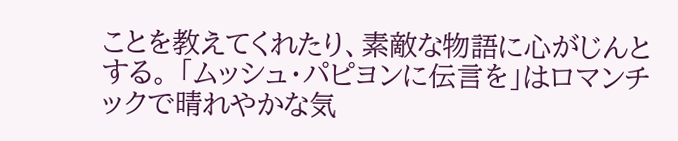ことを教えてくれたり、素敵な物語に心がじんとする。 「ムッシュ・パピヨンに伝言を」はロマンチックで晴れやかな気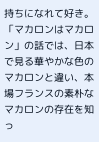持ちになれて好き。 「マカロンはマカロン」の話では、日本で見る華やかな色のマカロンと違い、本場フランスの素朴なマカロンの存在を知っ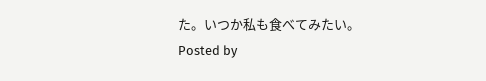た。いつか私も食べてみたい。
Posted by